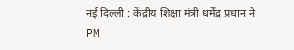नई दिल्ली : केंद्रीय शिक्षा मंत्री धर्मेंद्र प्रधान ने PM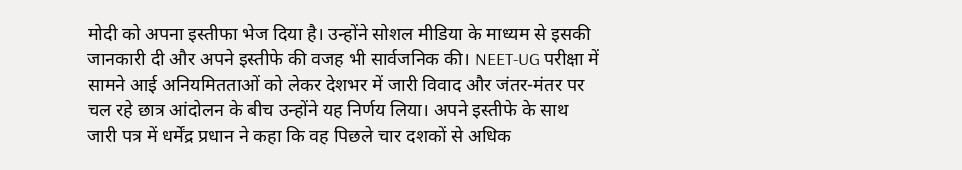मोदी को अपना इस्तीफा भेज दिया है। उन्होंने सोशल मीडिया के माध्यम से इसकी जानकारी दी और अपने इस्तीफे की वजह भी सार्वजनिक की। NEET-UG परीक्षा में सामने आई अनियमितताओं को लेकर देशभर में जारी विवाद और जंतर-मंतर पर चल रहे छात्र आंदोलन के बीच उन्होंने यह निर्णय लिया। अपने इस्तीफे के साथ जारी पत्र में धर्मेंद्र प्रधान ने कहा कि वह पिछले चार दशकों से अधिक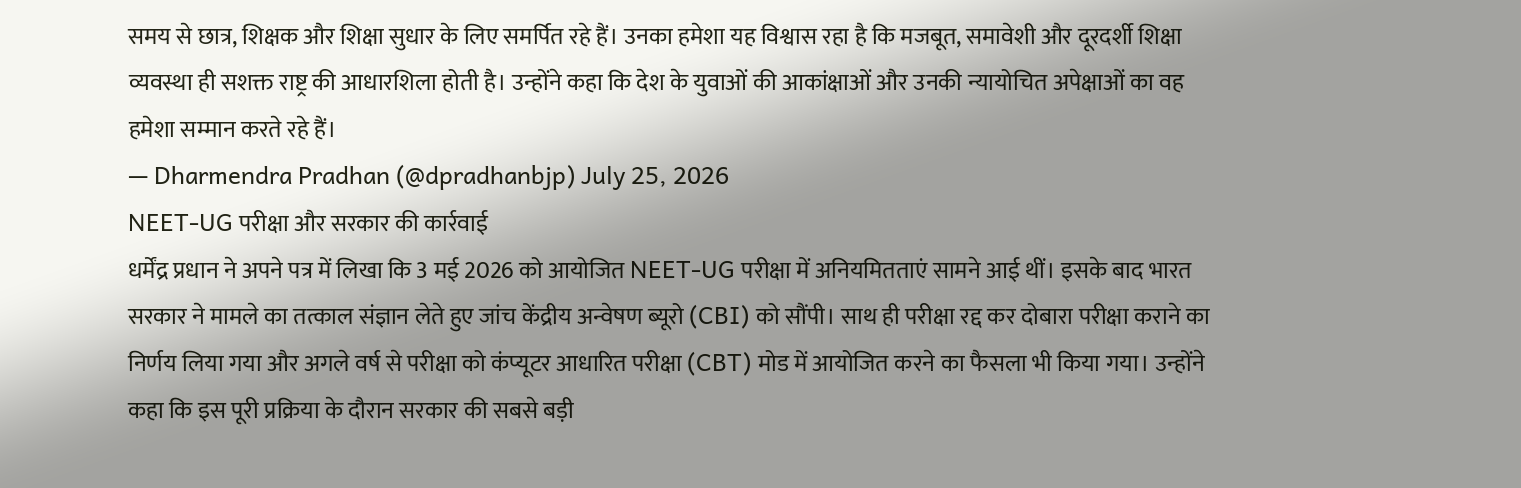समय से छात्र, शिक्षक और शिक्षा सुधार के लिए समर्पित रहे हैं। उनका हमेशा यह विश्वास रहा है कि मजबूत, समावेशी और दूरदर्शी शिक्षा व्यवस्था ही सशक्त राष्ट्र की आधारशिला होती है। उन्होंने कहा कि देश के युवाओं की आकांक्षाओं और उनकी न्यायोचित अपेक्षाओं का वह हमेशा सम्मान करते रहे हैं।
— Dharmendra Pradhan (@dpradhanbjp) July 25, 2026
NEET-UG परीक्षा और सरकार की कार्रवाई
धर्मेंद्र प्रधान ने अपने पत्र में लिखा कि 3 मई 2026 को आयोजित NEET-UG परीक्षा में अनियमितताएं सामने आई थीं। इसके बाद भारत सरकार ने मामले का तत्काल संज्ञान लेते हुए जांच केंद्रीय अन्वेषण ब्यूरो (CBI) को सौंपी। साथ ही परीक्षा रद्द कर दोबारा परीक्षा कराने का निर्णय लिया गया और अगले वर्ष से परीक्षा को कंप्यूटर आधारित परीक्षा (CBT) मोड में आयोजित करने का फैसला भी किया गया। उन्होंने कहा कि इस पूरी प्रक्रिया के दौरान सरकार की सबसे बड़ी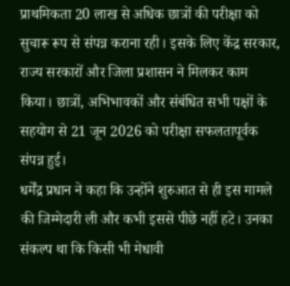प्राथमिकता 20 लाख से अधिक छात्रों की परीक्षा को सुचारू रूप से संपन्न कराना रही। इसके लिए केंद्र सरकार, राज्य सरकारों और जिला प्रशासन ने मिलकर काम किया। छात्रों, अभिभावकों और संबंधित सभी पक्षों के सहयोग से 21 जून 2026 को परीक्षा सफलतापूर्वक संपन्न हुई।
धर्मेंद्र प्रधान ने कहा कि उन्होंने शुरुआत से ही इस मामले की जिम्मेदारी ली और कभी इससे पीछे नहीं हटे। उनका संकल्प था कि किसी भी मेधावी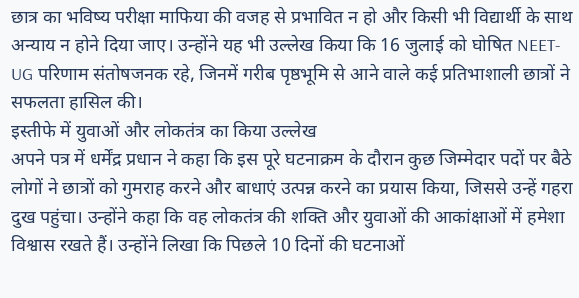छात्र का भविष्य परीक्षा माफिया की वजह से प्रभावित न हो और किसी भी विद्यार्थी के साथ अन्याय न होने दिया जाए। उन्होंने यह भी उल्लेख किया कि 16 जुलाई को घोषित NEET-UG परिणाम संतोषजनक रहे, जिनमें गरीब पृष्ठभूमि से आने वाले कई प्रतिभाशाली छात्रों ने सफलता हासिल की।
इस्तीफे में युवाओं और लोकतंत्र का किया उल्लेख
अपने पत्र में धर्मेंद्र प्रधान ने कहा कि इस पूरे घटनाक्रम के दौरान कुछ जिम्मेदार पदों पर बैठे लोगों ने छात्रों को गुमराह करने और बाधाएं उत्पन्न करने का प्रयास किया, जिससे उन्हें गहरा दुख पहुंचा। उन्होंने कहा कि वह लोकतंत्र की शक्ति और युवाओं की आकांक्षाओं में हमेशा विश्वास रखते हैं। उन्होंने लिखा कि पिछले 10 दिनों की घटनाओं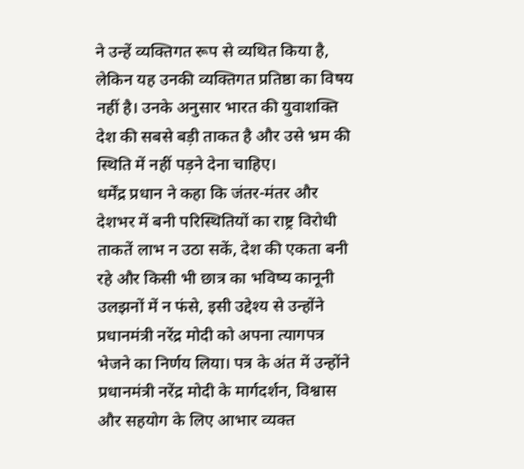ने उन्हें व्यक्तिगत रूप से व्यथित किया है, लेकिन यह उनकी व्यक्तिगत प्रतिष्ठा का विषय नहीं है। उनके अनुसार भारत की युवाशक्ति देश की सबसे बड़ी ताकत है और उसे भ्रम की स्थिति में नहीं पड़ने देना चाहिए।
धर्मेंद्र प्रधान ने कहा कि जंतर-मंतर और देशभर में बनी परिस्थितियों का राष्ट्र विरोधी ताकतें लाभ न उठा सकें, देश की एकता बनी रहे और किसी भी छात्र का भविष्य कानूनी उलझनों में न फंसे, इसी उद्देश्य से उन्होंने प्रधानमंत्री नरेंद्र मोदी को अपना त्यागपत्र भेजने का निर्णय लिया। पत्र के अंत में उन्होंने प्रधानमंत्री नरेंद्र मोदी के मार्गदर्शन, विश्वास और सहयोग के लिए आभार व्यक्त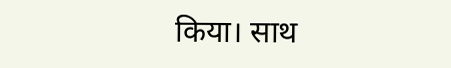किया। साथ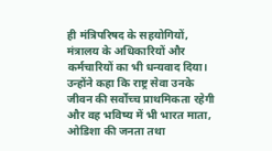ही मंत्रिपरिषद के सहयोगियों, मंत्रालय के अधिकारियों और कर्मचारियों का भी धन्यवाद दिया। उन्होंने कहा कि राष्ट्र सेवा उनके जीवन की सर्वोच्च प्राथमिकता रहेगी और वह भविष्य में भी भारत माता, ओडिशा की जनता तथा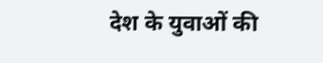देश के युवाओं की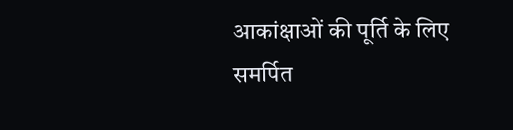आकांक्षाओं की पूर्ति के लिए समर्पित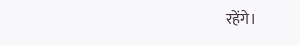रहेंगे।